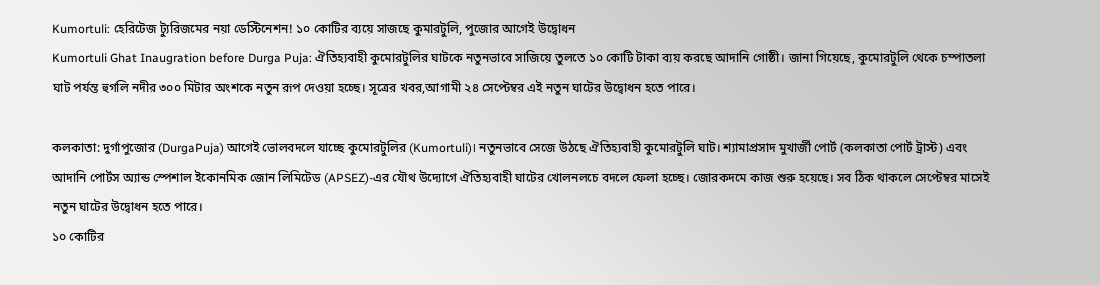Kumortuli: হেরিটেজ ট্যুরিজমের নয়া ডেস্টিনেশন! ১০ কোটির ব্যয়ে সাজছে কুমারটুলি, পুজোর আগেই উদ্বোধন
Kumortuli Ghat Inaugration before Durga Puja: ঐতিহ্যবাহী কুমোরটুলির ঘাটকে নতুনভাবে সাজিয়ে তুলতে ১০ কোটি টাকা ব্যয় করছে আদানি গোষ্ঠী। জানা গিয়েছে, কুমোরটুলি থেকে চম্পাতলা ঘাট পর্যন্ত হুগলি নদীর ৩০০ মিটার অংশকে নতুন রূপ দেওয়া হচ্ছে। সূত্রের খবর,আগামী ২৪ সেপ্টেম্বর এই নতুন ঘাটের উদ্বোধন হতে পারে।

কলকাতা: দুর্গাপুজোর (DurgaPuja) আগেই ভোলবদলে যাচ্ছে কুমোরটুলির (Kumortuli)। নতুনভাবে সেজে উঠছে ঐতিহ্যবাহী কুমোরটুলি ঘাট। শ্যামাপ্রসাদ মুখার্জী পোর্ট (কলকাতা পোর্ট ট্রাস্ট) এবং আদানি পোর্টস অ্যান্ড স্পেশাল ইকোনমিক জোন লিমিটেড (APSEZ)-এর যৌথ উদ্যোগে ঐতিহ্যবাহী ঘাটের খোলনলচে বদলে ফেলা হচ্ছে। জোরকদমে কাজ শুরু হয়েছে। সব ঠিক থাকলে সেপ্টেম্বর মাসেই নতুন ঘাটের উদ্বোধন হতে পারে।
১০ কোটির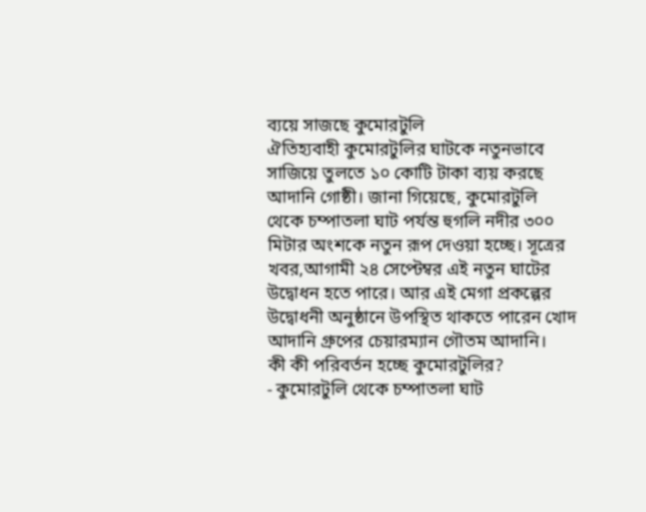ব্যয়ে সাজছে কুমোরটুলি
ঐতিহ্যবাহী কুমোরটুলির ঘাটকে নতুনভাবে সাজিয়ে তুলতে ১০ কোটি টাকা ব্যয় করছে আদানি গোষ্ঠী। জানা গিয়েছে, কুমোরটুলি থেকে চম্পাতলা ঘাট পর্যন্ত হুগলি নদীর ৩০০ মিটার অংশকে নতুন রূপ দেওয়া হচ্ছে। সূত্রের খবর,আগামী ২৪ সেপ্টেম্বর এই নতুন ঘাটের উদ্বোধন হতে পারে। আর এই মেগা প্রকল্পের উদ্বোধনী অনুষ্ঠানে উপস্থিত থাকতে পারেন খোদ আদানি গ্রুপের চেয়ারম্যান গৌতম আদানি।
কী কী পরিবর্তন হচ্ছে কুমোরটুলির?
- কুমোরটুলি থেকে চম্পাতলা ঘাট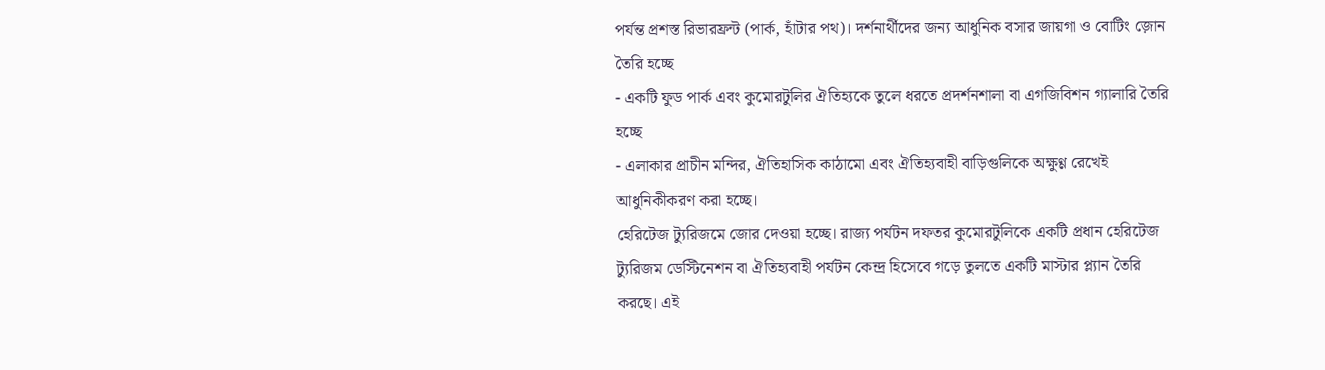পর্যন্ত প্রশস্ত রিভারফ্রন্ট (পার্ক, হাঁটার পথ)। দর্শনার্থীদের জন্য আধুনিক বসার জায়গা ও বোটিং জ়োন তৈরি হচ্ছে
- একটি ফুড পার্ক এবং কুমোরটুলির ঐতিহ্যকে তুলে ধরতে প্রদর্শনশালা বা এগজিবিশন গ্যালারি তৈরি হচ্ছে
- এলাকার প্রাচীন মন্দির, ঐতিহাসিক কাঠামো এবং ঐতিহ্যবাহী বাড়িগুলিকে অক্ষুণ্ণ রেখেই আধুনিকীকরণ করা হচ্ছে।
হেরিটেজ ট্যুরিজমে জোর দেওয়া হচ্ছে। রাজ্য পর্যটন দফতর কুমোরটুলিকে একটি প্রধান হেরিটেজ ট্যুরিজম ডেস্টিনেশন বা ঐতিহ্যবাহী পর্যটন কেন্দ্র হিসেবে গড়ে তুলতে একটি মাস্টার প্ল্যান তৈরি করছে। এই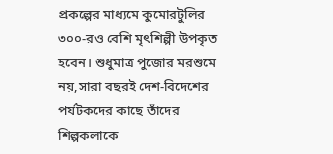প্রকল্পের মাধ্যমে কুমোরটুলির ৩০০-রও বেশি মৃৎশিল্পী উপকৃত হবেন। শুধুমাত্র পুজোর মরশুমে নয়,সারা বছরই দেশ-বিদেশের পর্যটকদের কাছে তাঁদের শিল্পকলাকে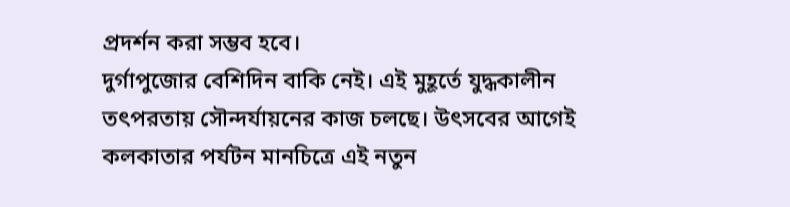প্রদর্শন করা সম্ভব হবে।
দুর্গাপুজোর বেশিদিন বাকি নেই। এই মুহূর্তে যুদ্ধকালীন তৎপরতায় সৌন্দর্যায়নের কাজ চলছে। উৎসবের আগেই কলকাতার পর্যটন মানচিত্রে এই নতুন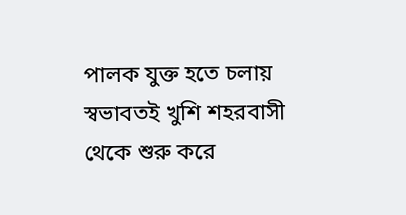পালক যুক্ত হতে চলায় স্বভাবতই খুশি শহরবাসী থেকে শুরু করে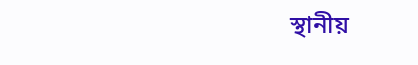স্থানীয়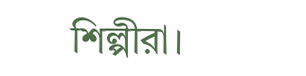শিল্পীরা।